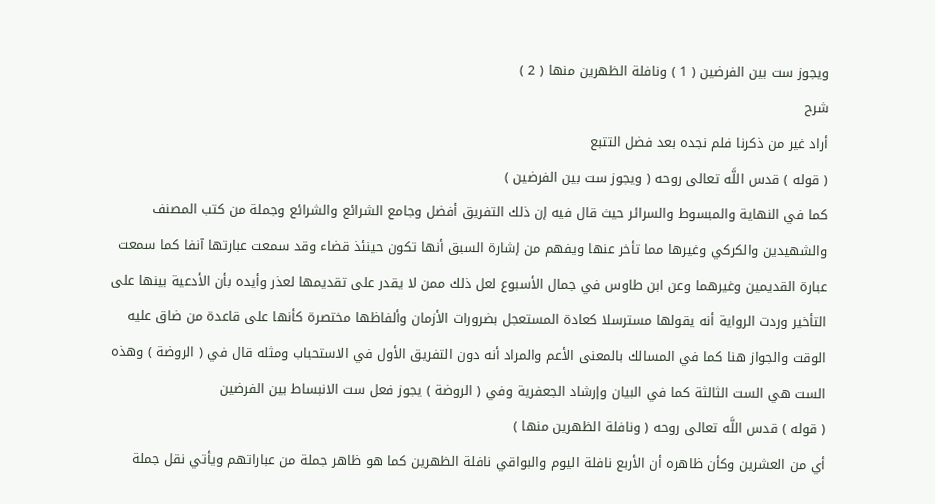ويجوز ست بين الفرضين ( 1 ) ونافلة الظهرين منها ( 2 )
شرح
أراد غير من ذكرنا فلم نجده بعد فضل التتبع
( قوله ) قدس اللَّه تعالى روحه ( ويجوز ست بين الفرضين )
كما في النهاية والمبسوط والسرائر حيث قال فيه إن ذلك التفريق أفضل وجامع الشرائع والشرائع وجملة من كتب المصنف والشهيدين والكركي وغيرها مما تأخر عنها ويفهم من إشارة السبق أنها تكون حينئذ قضاء وقد سمعت عبارتها آنفا كما سمعت عبارة القديمين وغيرهما وعن ابن طاوس في جمال الأسبوع لعل ذلك ممن لا يقدر على تقديمها لعذر وأيده بأن الأدعية بينها على التأخير وردت الرواية أنه يقولها مسترسلا كعادة المستعجل بضرورات الأزمان وألفاظها مختصرة كأنها على قاعدة من ضاق عليه الوقت والجواز هنا كما في المسالك بالمعنى الأعم والمراد أنه دون التفريق الأول في الاستحباب ومثله قال في ( الروضة ) وهذه الست هي الست الثالثة كما في البيان وإرشاد الجعفرية وفي ( الروضة ) يجوز فعل ست الانبساط بين الفرضين
( قوله ) قدس اللَّه تعالى روحه ( ونافلة الظهرين منها )
أي من العشرين وكأن ظاهره أن الأربع نافلة اليوم والبواقي نافلة الظهرين كما هو ظاهر جملة من عباراتهم ويأتي نقل جملة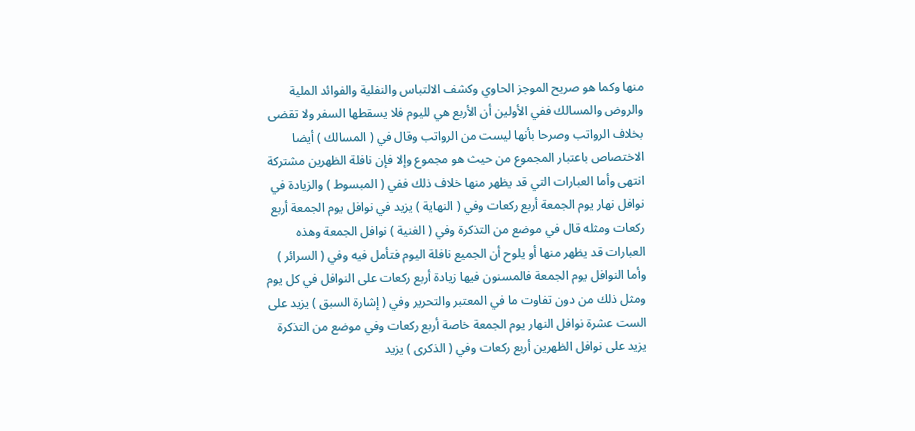منها وكما هو صريح الموجز الحاوي وكشف الالتباس والنفلية والفوائد الملية والروض والمسالك ففي الأولين أن الأربع هي لليوم فلا يسقطها السفر ولا تقضى بخلاف الرواتب وصرحا بأنها ليست من الرواتب وقال في ( المسالك ) أيضا الاختصاص باعتبار المجموع من حيث هو مجموع وإلا فإن نافلة الظهرين مشتركة انتهى وأما العبارات التي قد يظهر منها خلاف ذلك ففي ( المبسوط ) والزيادة في نوافل نهار يوم الجمعة أربع ركعات وفي ( النهاية ) يزيد في نوافل يوم الجمعة أربع ركعات ومثله قال في موضع من التذكرة وفي ( الغنية ) نوافل الجمعة وهذه العبارات قد يظهر منها أو يلوح أن الجميع نافلة اليوم فتأمل فيه وفي ( السرائر ) وأما النوافل يوم الجمعة فالمسنون فيها زيادة أربع ركعات على النوافل في كل يوم ومثل ذلك من دون تفاوت ما في المعتبر والتحرير وفي ( إشارة السبق ) يزيد على الست عشرة نوافل النهار يوم الجمعة خاصة أربع ركعات وفي موضع من التذكرة يزيد على نوافل الظهرين أربع ركعات وفي ( الذكرى ) يزيد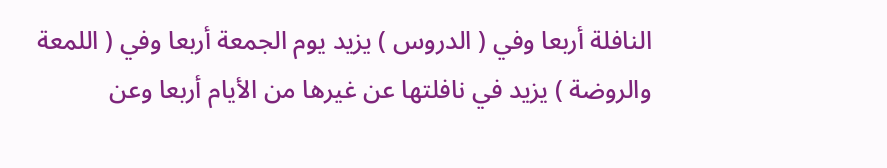النافلة أربعا وفي ( الدروس ) يزيد يوم الجمعة أربعا وفي ( اللمعة والروضة ) يزيد في نافلتها عن غيرها من الأيام أربعا وعن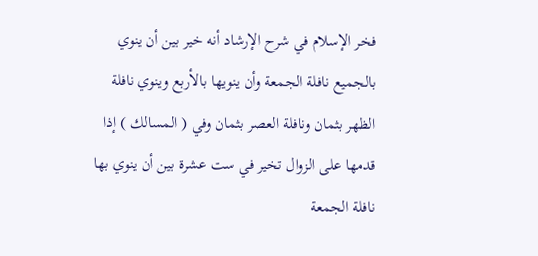فخر الإسلام في شرح الإرشاد أنه خير بين أن ينوي بالجميع نافلة الجمعة وأن ينويها بالأربع وينوي نافلة الظهر بثمان ونافلة العصر بثمان وفي ( المسالك ) إذا قدمها على الزوال تخير في ست عشرة بين أن ينوي بها نافلة الجمعة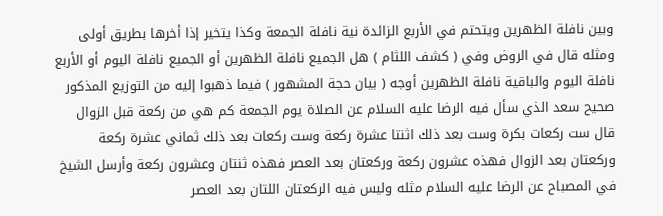وبين نافلة الظهرين ويتحتم في الأربع الزائدة نية نافلة الجمعة وكذا يتخير إذا أخرها بطريق أولى ومثله قال في الروض وفي ( كشف اللثام ) هل الجميع نافلة الظهرين أو الجميع نافلة اليوم أو الأربع نافلة اليوم والباقية نافلة الظهرين أوجه ( بيان حجة المشهور ) فيما ذهبوا إليه من التوزيع المذكور صحيح سعد الذي سأل فيه الرضا عليه السلام عن الصلاة يوم الجمعة كم هي من ركعة قبل الزوال قال ست ركعات بكرة وست بعد ذلك اثنتا عشرة ركعة وست ركعات بعد ذلك ثماني عشرة ركعة وركعتان بعد الزوال فهذه عشرون ركعة وركعتان بعد العصر فهذه ثنتان وعشرون ركعة وأرسل الشيخ في المصباح عن الرضا عليه السلام مثله وليس فيه الركعتان اللتان بعد العصر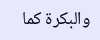والبكرة كما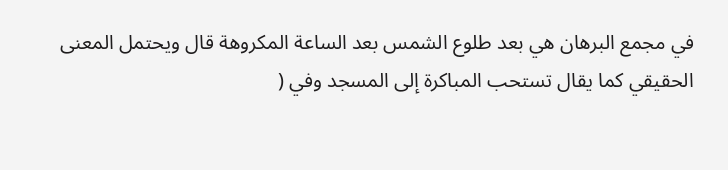في مجمع البرهان هي بعد طلوع الشمس بعد الساعة المكروهة قال ويحتمل المعنى الحقيقي كما يقال تستحب المباكرة إلى المسجد وفي (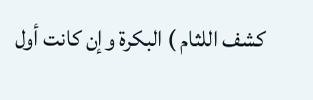كشف اللثام ) البكرة وإن كانت أول